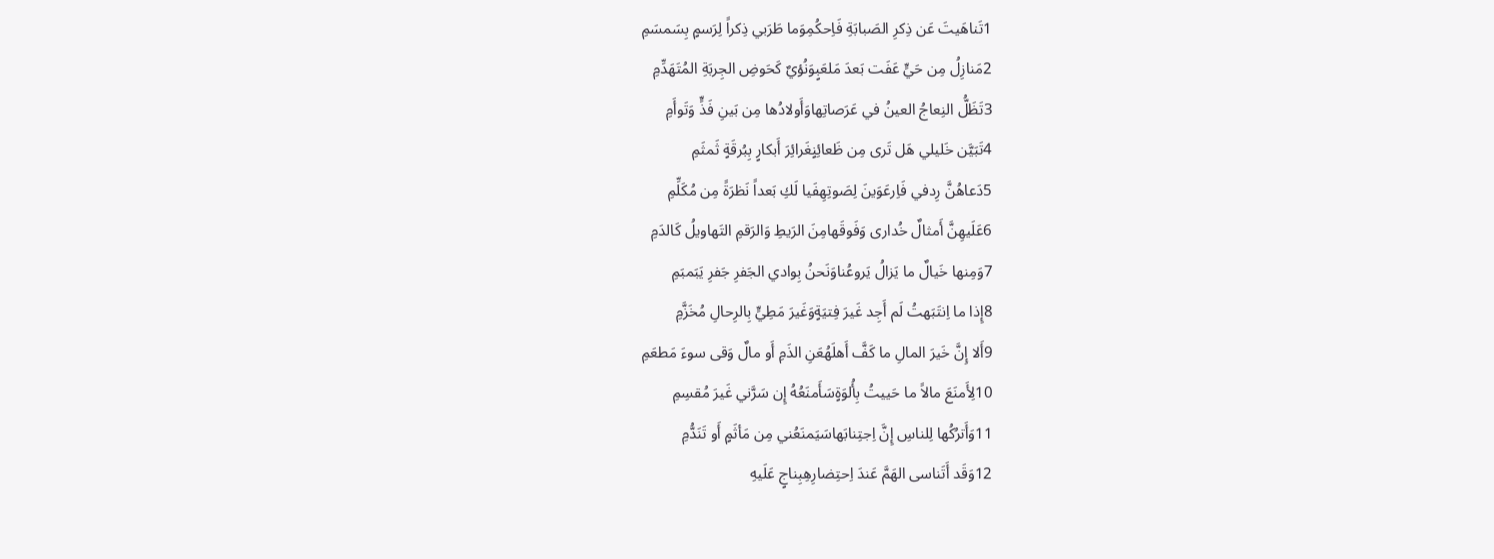1تَناهَيتَ عَن ذِكرِ الصَبابَةِ فَاِحكُمِوَما طَرَبي ذِكراً لِرَسمٍ بِسَمسَمِ
2مَنازِلُ مِن حَيٍّ عَفَت بَعدَ مَلعَبٍوَنُؤيٌ كَحَوضِ الجِربَةِ المُتَهَدِّمِ
3تَظَلُّ النِعاجُ العينُ في عَرَصاتِهاوَأَولادُها مِن بَينِ فَذٍّ وَتَوأَمِ
4تَبَيَّن خَليلي هَل تَرى مِن ظَعائِنٍغَرائِرَ أَبكارٍ بِبُرقَةٍ ثَمثَمِ
5دَعاهُنَّ رِدفي فَاِرعَوَينَ لِصَوتِهِفَيا لَكِ بَعداً نَظرَةً مِن مُكَلِّمِ
6عَلَيهِنَّ أَمثالٌ خُدارى وَفَوقَهامِنَ الرَيطِ وَالرَقمِ التَهاويلُ كَالدَمِ
7وَمِنها خَيالٌ ما يَزالُ يَروعُناوَنَحنُ بِوادي الجَفرِ جَفرِ يَبَمبَمِ
8إِذا ما اِنتَبَهتُ لَم أَجِد غَيرَ فِتيَةٍوَغَيرَ مَطِيٍّ بِالرِحالِ مُخَزَّمِ
9أَلا إِنَّ خَيرَ المالِ ما كَفَّ أَهلَهُعَنِ الذَمِ أَو مالٌ وَقى سوءَ مَطعَمِ
10لِأَمنَعَ مالاً ما حَييتُ بِأُلوَةٍسَأَمنَعُهُ إِن سَرَّني غَيرَ مُقسِمِ
11وَأَترُكُها لِلناسِ إِنَّ اِجتِنابَهاسَيَمنَعُني مِن مَأثَمٍ أَو تَنَدُّمِ
12وَقَد أَتَناسى الهَمَّ عَندَ اِحتِضارِهِبِناجٍ عَلَيهِ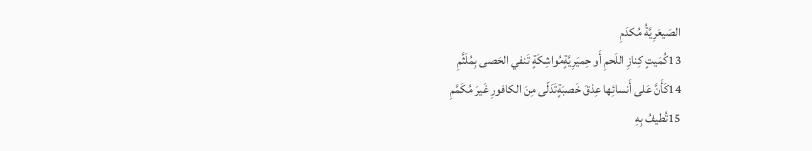الصَيعَرِيَّةُ مُكدَمِ
13كُمَيتٍ كِنازِ اللَحمِ أَو حِميَرِيَّةٍمُواشِكَةٍ تَنفي الحَصى بِمُلَثَّمِ
14كَأَنَّ عَلى أَنسائِها عِذقَ خَصبَةٍتَدَلّى مِنَ الكافورِ غَيرَ مُكَمَّمِ
15تُطيفُ بِهِ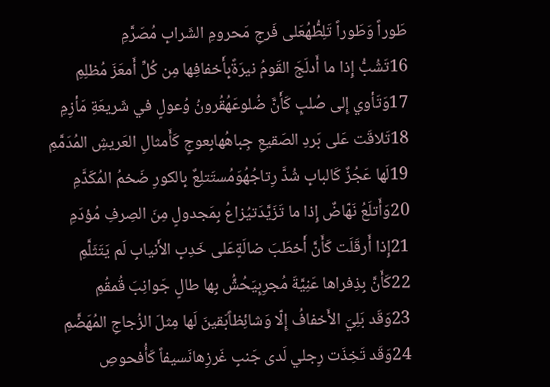طَوراً وَطَوراً تَلِطُّهُعَلى فَرجِ مَحرومِ الشَرابِ مُصَرَّمِ
16تَشُبُّ إِذا ما أَدلَجَ القَومُ نيرَةًبِأَخفافِها مِن كُلِّ أَمعَزَ مُظلِمِ
17وَتَأوي إِلى صُلبٍ كَأَنَّ ضُلوعَهُقُرونُ وُعولٍ في شَريعَةِ مَأزِمِ
18تَلاقَت عَلى بَردِ الصَقيعِ جِباهُهابِعوجٍ كَأَمثالِ العَريشِ المُدَمَّمِ
19لَها عَجُزٌ كَالبابِ شُدَّ رِتاجُهُوَمُستَتلِعٌ بِالكورِ ضَخمُ المُكَدَّمِ
20وَأَتلَعُ نَهّاضٌ إِذا ما تَزَيَّدَتيُزاعُ بِمَجدولٍ مِنَ الصِرفِ مُؤدَمِ
21إِذا أَرقَلَت كَأَنَّ أَخطَبَ ضالَةٍعَلى خَدِبِ الأَنيابِ لَم يَتَثَلَّمِ
22كَأَنَّ بِذِفراها عَنِيَّةَ مُجرِبٍيَحُشُّ بِها طالٍ جَوانِبَ قُمقُمِ
23وَقَد بَلِيَ الأَخفافُ إِلّا وَشائِظاًبَقينَ لَها مِثلَ الزُجاجِ المُهَضَّمِ
24وَقَد تَخِذَت رِجلي لَدى جَنبِ غَرزِهانَسيفاً كَأُفحوصِ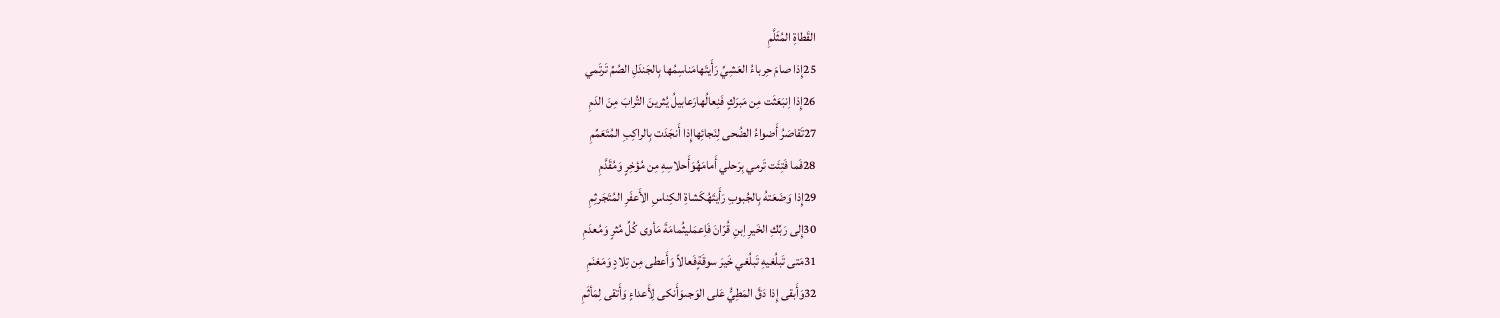القَطاةِ المُثَلَّمِ
25إِذا صامَ حِرباءُ العَشِيِّ رَأَيتَهامَناسِمُها بِالجَندَلِ الصُمِّ تَرتَمي
26إِذا اِنبَعَثَت مِن مَبرَكٍ فَنِعالُهارَعابيلُ يُثرينَ التُرابَ مِنَ الدَمِ
27تَقاصَرُ أَضواءُ الضُحى لِنَجائِهاإِذا أَنجَدَت بِالراكِبِ المُتَعَمِّمِ
28فَما فَتِئَت تَرمي بِرَحلي أَمامَهُوَأَحلاسِهِ مِن مُؤخِرٍ وَمُقَدَّمِ
29إِذا وَضَعَتهُ بِالجُبوبِ رَأَيتَهُكَشاةِ الكِناسِ الأَعفَرِ المُتَجَرثِمِ
30إِلى رَبِّكِ الخَيرِ اِبنِ قُرّانَ فَاِعمَليثُمامَةَ مَأوى كُلِّ مُثرٍ وَمُعدَمِ
31مَتى تَبلُغيهِ تَبلُغي خَيرَ سوقَةٍفَعالاً وَأَعطى مِن تِلادٍ وَمَغنَمِ
32وَأَبقى إِذا دَقَّ المَطِيُّ عَلى الوَجىوَأَنكى لِأَعداءٍ وَأَتقى لِمَأثَمِ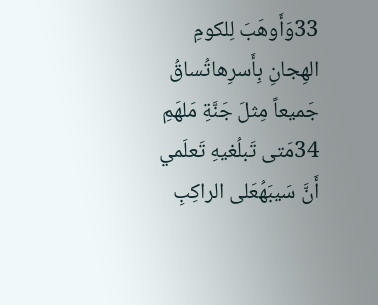33وَأَوهَبَ لِلكومِ الهِجانِ بِأَسرِهاتُساقُ جَميعاً مِثلَ جَنَّةِ مَلهَمِ
34مَتى تَبلُغيهِ تَعلَمي أَنَّ سَيبَهُعَلى الراكِبِ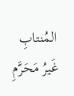المُنتابِ غَيرُ مَحَرَّمِ